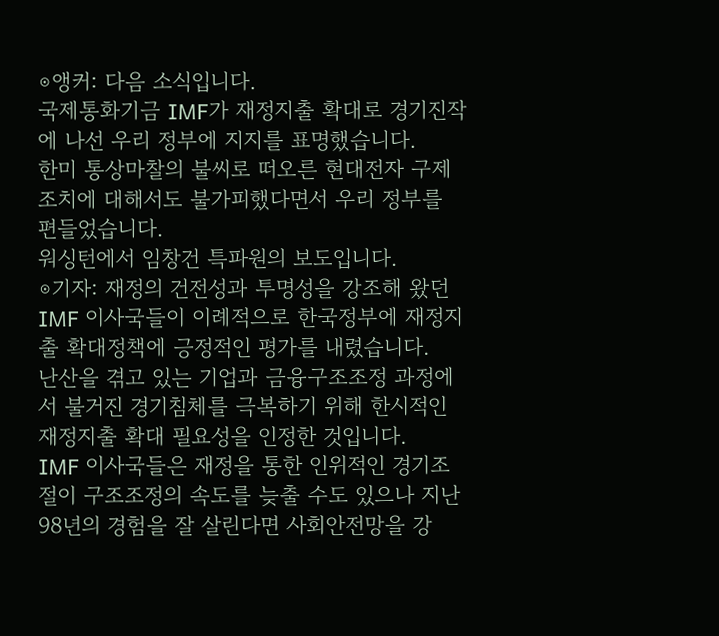⊙앵커: 다음 소식입니다.
국제통화기금 IMF가 재정지출 확대로 경기진작에 나선 우리 정부에 지지를 표명했습니다.
한미 통상마찰의 불씨로 떠오른 현대전자 구제조치에 대해서도 불가피했다면서 우리 정부를 편들었습니다.
워싱턴에서 임창건 특파원의 보도입니다.
⊙기자: 재정의 건전성과 투명성을 강조해 왔던 IMF 이사국들이 이례적으로 한국정부에 재정지출 확대정책에 긍정적인 평가를 내렸습니다.
난산을 겪고 있는 기업과 금융구조조정 과정에서 불거진 경기침체를 극복하기 위해 한시적인 재정지출 확대 필요성을 인정한 것입니다.
IMF 이사국들은 재정을 통한 인위적인 경기조절이 구조조정의 속도를 늦출 수도 있으나 지난 98년의 경험을 잘 살린다면 사회안전망을 강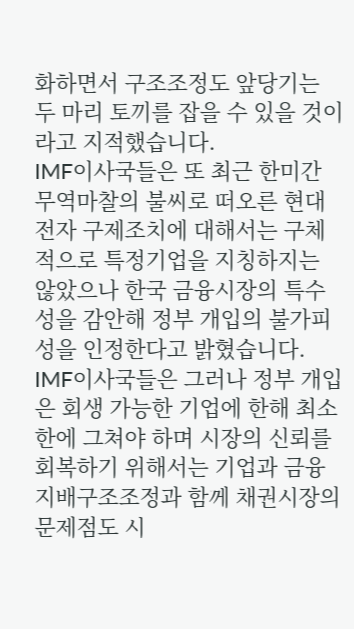화하면서 구조조정도 앞당기는 두 마리 토끼를 잡을 수 있을 것이라고 지적했습니다.
IMF이사국들은 또 최근 한미간 무역마찰의 불씨로 떠오른 현대전자 구제조치에 대해서는 구체적으로 특정기업을 지칭하지는 않았으나 한국 금융시장의 특수성을 감안해 정부 개입의 불가피성을 인정한다고 밝혔습니다.
IMF이사국들은 그러나 정부 개입은 회생 가능한 기업에 한해 최소한에 그쳐야 하며 시장의 신뢰를 회복하기 위해서는 기업과 금융지배구조조정과 함께 채권시장의 문제점도 시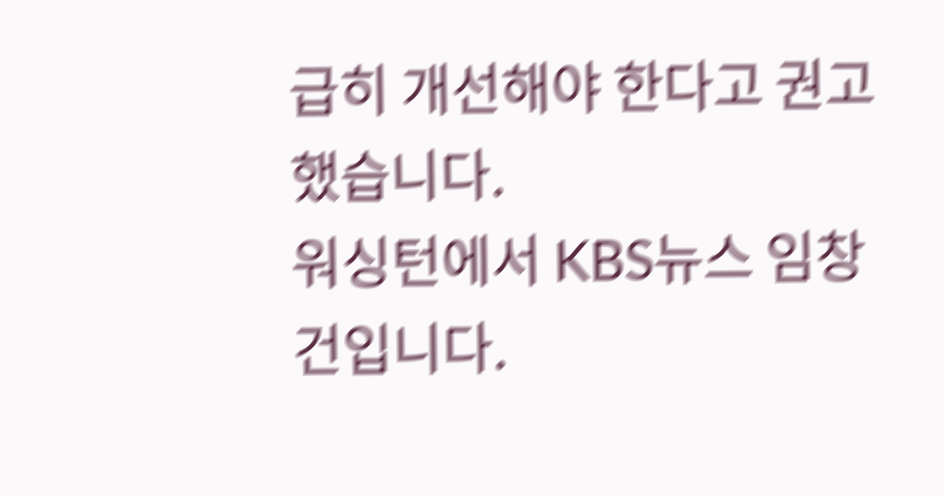급히 개선해야 한다고 권고했습니다.
워싱턴에서 KBS뉴스 임창건입니다.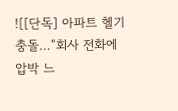![[단독] 아파트 헬기 충돌…“회사 전화에 압박 느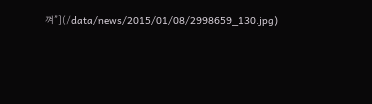껴”](/data/news/2015/01/08/2998659_130.jpg)